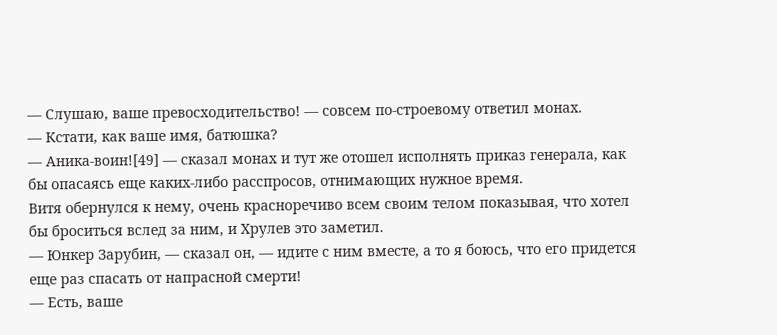— Слушаю, ваше превосходительство! — совсем по-строевому ответил монах.
— Кстати, как ваше имя, батюшка?
— Аника-воин![49] — сказал монах и тут же отошел исполнять приказ генерала, как бы опасаясь еще каких-либо расспросов, отнимающих нужное время.
Витя обернулся к нему, очень красноречиво всем своим телом показывая, что хотел бы броситься вслед за ним, и Хрулев это заметил.
— Юнкер Зарубин, — сказал он, — идите с ним вместе, а то я боюсь, что его придется еще раз спасать от напрасной смерти!
— Есть, ваше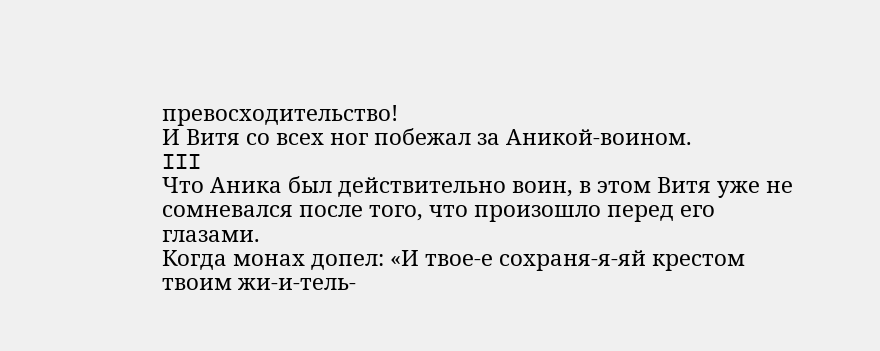превосходительство!
И Витя со всех ног побежал за Аникой-воином.
III
Что Аника был действительно воин, в этом Витя уже не сомневался после того, что произошло перед его глазами.
Когда монах допел: «И твое-е сохраня-я-яй крестом твоим жи-и-тель-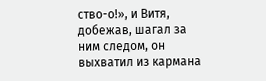ство-о!», и Витя, добежав, шагал за ним следом, он выхватил из кармана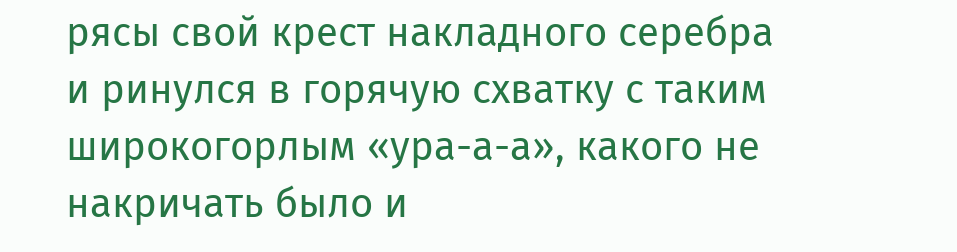рясы свой крест накладного серебра и ринулся в горячую схватку с таким широкогорлым «ура-а-а», какого не накричать было и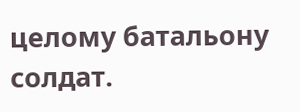целому батальону солдат.